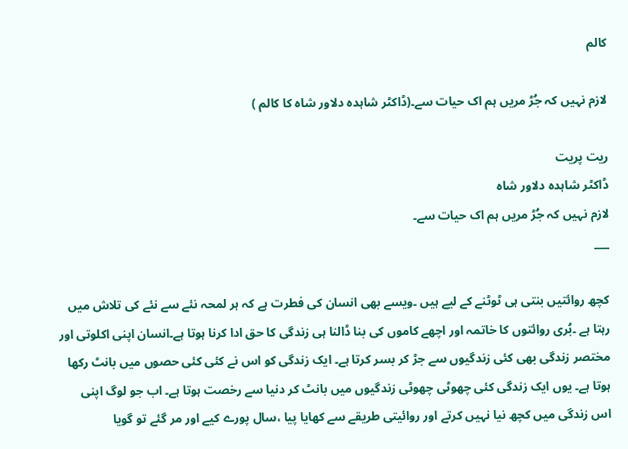کالم

لازم نہیں کہ جُڑ مریں ہم اک حیات سے۔(ڈاکٹر شاہدہ دلاور شاہ کا کالم )

ریت پریت
ڈاکٹر شاہدہ دلاور شاہ
لازم نہیں کہ جُڑ مریں ہم اک حیات سے۔
___

کچھ روائتیں بنتی ہی ٹوٹنے کے لیے ہیں ۔ویسے بھی انسان کی فطرت ہے کہ ہر لمحہ نئے سے نئے کی تلاش میں رہتا ہے ۔بُری روائتوں کا خاتمہ اور اچھے کاموں کی بنا ڈالنا ہی زندگی کا حق ادا کرنا ہوتا ہے۔انسان اپنی اکلوتی اور مختصر زندگی بھی کئی زندگیوں سے جڑ کر بسر کرتا ہے۔ ایک زندگی کو اس نے کئی کئی حصوں میں بانٹ رکھا ہوتا ہے۔ یوں ایک زندگی کئی چھوٹی چھوٹی زندگیوں میں بانٹ کر دنیا سے رخصت ہوتا ہے۔ اب جو لوگ اپنی اس زندگی میں کچھ نیا نہیں کرتے اور روائیتی طریقے سے کھایا پیا ،سال پورے کیے اور مر گئے تو گویا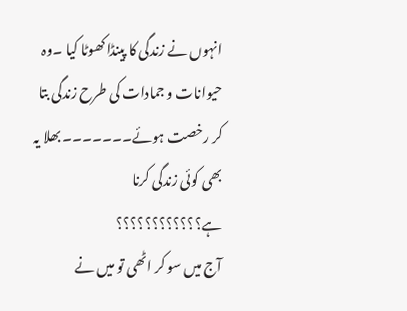انہوں نے زندگی کا پینڈا کھوٹا کیا ۔وہ حیوانات و جمادات کی طرح زندگی بتا کر رخصت ہوئے۔۔۔۔۔۔۔ بھلا یہ بھی کوئی زندگی کرنا ہے؟؟؟؟؟؟؟؟؟؟؟؟
آج میں سو کر اٹھی تو میں نے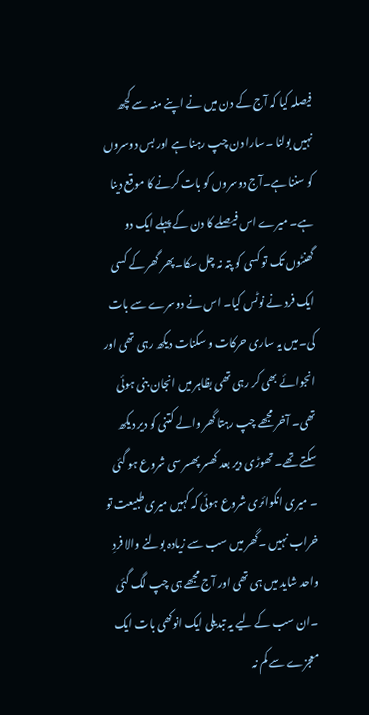فیصلہ کیا کہ آج کے دن میں نے اپنے منہ سے کچھ نہیں بولنا ۔سارا دن چپ رہنا ہے اور بس دوسروں کو سننا ہے۔آج دوسروں کو بات کرنے کا موقع دینا ہے۔ میرے اس فیصلے کا دن کے پہلے ایک دو گھنٹوں تک تو کسی کو پتہ نہ چل سکا۔ پھر گھر کے کسی ایک فرد نے نوٹس کیا۔ اس نے دوسرے سے بات کی۔میں یہ ساری حرکات و سکنات دیکھ رہی تھی اور انجوائے بھی کر رہی تھی بظاہر میں انجان بنی ہوئی تھی۔ آخر مجھے چپ رہتا گھر والے کتنی کو دیر دیکھ سکتے تھے۔ تھوڑی دیر بعد کھسر پھسر سی شروع ہو گئی ۔ میری انکوائری شروع ہوئی کہ کہیں میری طبیعت تو خراب نہیں ۔گھر میں سب سے زیادہ بولنے والا فردِ واحد شاید میں ہی تھی اور آج مجھے ہی چپ لگ گئی ۔ان سب کے لیے یہ تبدیلی ایک انوکھی بات ایک معجزے سے کم نہ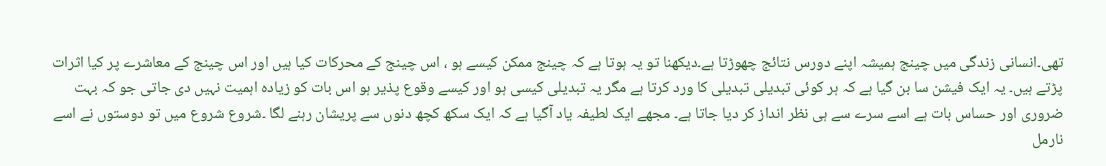تھی۔انسانی زندگی میں چینج ہمیشہ اپنے دورس نتائج چھوڑتا ہے۔دیکھنا تو یہ ہوتا ہے کہ چینج ممکن کیسے ہو ، اس چینج کے محرکات کیا ہیں اور اس چینج کے معاشرے پر کیا اثرات پڑتے ہیں۔ یہ ایک فیشن سا بن گیا ہے کہ ہر کوئی تبدیلی تبدیلی کا ورد کرتا ہے مگر یہ تبدیلی کیسی ہو اور کیسے وقوع پذیر ہو اس بات کو زیادہ اہمیت نہیں دی جاتی جو کہ بہت ضروری اور حساس بات ہے اسے سرے سے ہی نظر انداز کر دیا جاتا ہے۔ مجھے ایک لطیفہ یاد آگیا ہے کہ ایک سکھ کچھ دنوں سے پریشان رہنے لگا ۔شروع شروع میں تو دوستوں نے اسے نارمل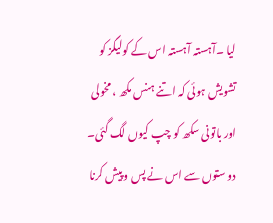لیا ۔آہستہ آہستہ اس کے کولیگز کو تشویش ہوئی کہ اتنے ہنس مکھ ، مخولی اور باتونی سکھ کو چپ کیوں لگ گئی۔ دو ستوں سے اس نے پس و پیش کرنا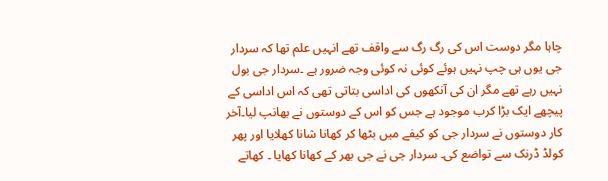چاہا مگر دوست اس کی رگ رگ سے واقف تھے انہیں علم تھا کہ سردار جی یوں ہی چپ نہیں ہوئے کوئی نہ کوئی وجہ ضرور ہے ۔سردار جی بول نہیں رہے تھے مگر ان کی آنکھوں کی اداسی بتاتی تھی کہ اس اداسی کے پیچھے ایک بڑا کرب موجود ہے جس کو اس کے دوستوں نے بھانپ لیا۔آخر کار دوستوں نے سردار جی کو کیفے میں بٹھا کر کھانا شانا کھلایا اور پھر کولڈ ڈرنک سے تواضع کی۔ سردار جی نے جی بھر کے کھانا کھایا ۔ کھاتے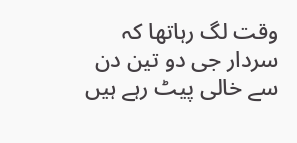وقت لگ رہاتھا کہ سردار جی دو تین دن سے خالی پیٹ رہے ہیں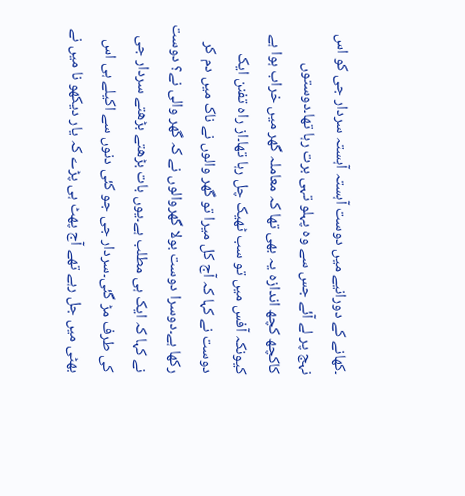۔کھانے کے دورانیے میں دوست آہستہ آہستہ سردار جی کو اس نہج پر لے آئے جس سے وہ پہلو تہی برت رہا تھا۔دوستوں کاکچھ کچھ اندازہ یہ بھی تھا کہ معاملہ گھر میں خراب ہوا ہے کیونکہ آفس میں تو سب ٹھیک چل رہا تھا۔از راہ تفنن ایک دوست نے کہا کہ آج کل میرا تو گھر والوں نے ناک میں دم کر رکھا ہے۔دوسرا دوست بولا گھروالوں نے کہ گھر والی نے؟ دوست نے کہا کہ ایک ہی مطلب ہے۔یوں بات بڑھتے بڑھتے سردار جی کی طرف مڑ گئی۔سردار جی جو کئی دنوں سے اکیلے ہی اس بھٹی میں جل رہے تھے آج پھٹ ہی پڑے کہ یار دیکھو نا میں نے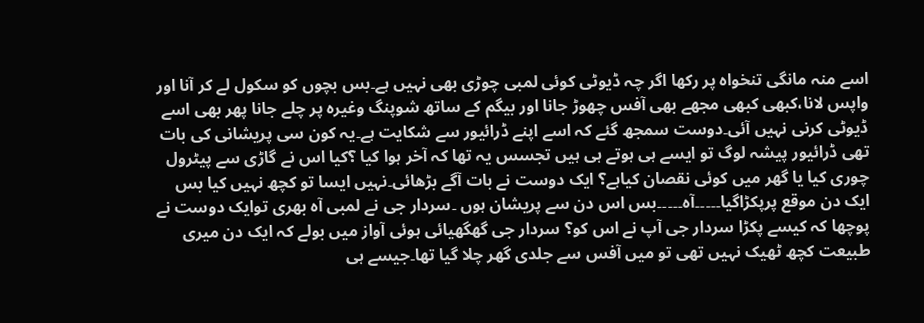اسے منہ مانگی تنخواہ پر رکھا اگر چہ ڈیوٹی کوئی لمبی چوڑی بھی نہیں ہے۔بس بچوں کو سکول لے کر آنا اور واپس لانا،کبھی کبھی مجھے بھی آفس چھوڑ جانا اور بیگم کے ساتھ شوپنگ وغیرہ پر چلے جانا پھر بھی اسے ڈیوٹی کرنی نہیں آئی۔دوست سمجھ گئے کہ اسے اپنے ڈرائیور سے شکایت ہے۔یہ کون سی پریشانی کی بات تھی ڈرائیور پیشہ لوگ تو ایسے ہی ہوتے ہی ہیں تجسس یہ تھا کہ آخر ہوا کیا ؟کیا اس نے گاڑی سے پیٹرول چوری کیا یا گھر میں کوئی نقصان کیاہے؟ ایک دوست نے بات آگے بڑھائی۔نہیں ایسا تو کچھ نہیں کیا بس ایک دن موقع پرپکڑاگیا۔۔۔۔۔آہ۔۔۔۔۔بس اس دن سے پریشان ہوں ۔سردار جی نے لمبی آہ بھری توایک دوست نے پوچھا کہ کیسے پکڑا سردار جی آپ نے اس کو؟ سردار جی گھگھیائی ہوئی آواز میں بولے کہ ایک دن میری طبیعت کچھ ٹھیک نہیں تھی تو میں آفس سے جلدی گھر چلا گیا تھا۔جیسے ہی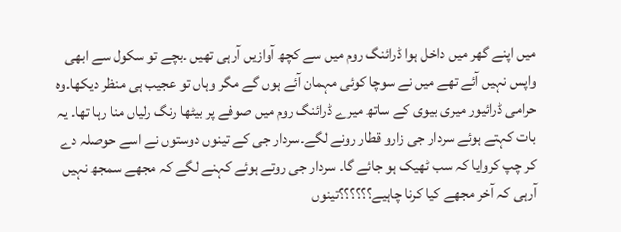میں اپنے گھر میں داخل ہوا ڈرائنگ روم میں سے کچھ آوازیں آرہی تھیں ۔بچے تو سکول سے ابھی واپس نہیں آئے تھے میں نے سوچا کوئی مہمان آئے ہوں گے مگر وہاں تو عجیب ہی منظر دیکھا۔وہ حرامی ڈرائیور میری بیوی کے ساتھ میرے ڈرائنگ روم میں صوفے پر بیٹھا رنگ رلیاں منا رہا تھا۔ یہ بات کہتے ہوئے سردار جی زارو قطار رونے لگے۔سردار جی کے تینوں دوستوں نے اسے حوصلہ دے کر چپ کروایا کہ سب ٹھیک ہو جائے گا۔ سردار جی روتے ہوئے کہنے لگے کہ مجھے سمجھ نہیں آرہی کہ آخر مجھے کیا کرنا چاہیے؟؟؟؟؟؟تینوں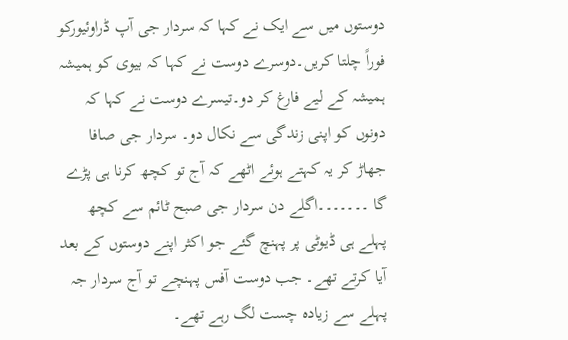دوستوں میں سے ایک نے کہا کہ سردار جی آپ ڈراوئیورکو فوراً چلتا کریں۔دوسرے دوست نے کہا کہ بیوی کو ہمیشہ ہمیشہ کے لیے فارغ کر دو۔تیسرے دوست نے کہا کہ دونوں کو اپنی زندگی سے نکال دو۔ سردار جی صافا جھاڑ کر یہ کہتے ہوئے اٹھے کہ آج تو کچھ کرنا ہی پڑے گا ۔۔۔۔۔۔۔اگلے دن سردار جی صبح ٹائم سے کچھ پہلے ہی ڈیوٹی پر پہنچ گئے جو اکثر اپنے دوستوں کے بعد آیا کرتے تھے۔ جب دوست آفس پہنچے تو آج سردار جہ پہلے سے زیادہ چست لگ رہے تھے۔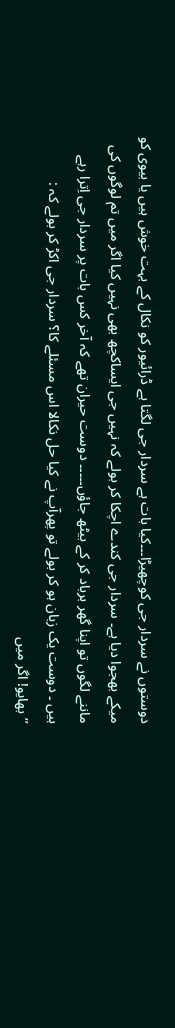دوستوں نے سردار جی کوچھیڑا۔۔۔کیا بات ہے سردار جی لگتا ہے ڈرائیور کو نکال کے بہت خوش ہیں یا بیوی کو میکے بھجوا دیا ہے۔ سردار جی کندے اچکا کر بولے کہ نہیں جی ایساکچھ بھی نہیں کیا اگر میں تم لوگوں کی ماننے لگوں تو اپنا گھر برباد کر کے بیٹھ جاؤں۔۔۔۔۔ دوست حیران تھے کہ آخر کس بات پر سردار جی اِترا رہے ہیں ۔ دوست یک زبان ہو کر بولے تو پھرآپ نے کیا حل نکالا اس مسئلے کا؟ سردار جی اکڑ کر بولے کہ :
’’بھایو! اگر میں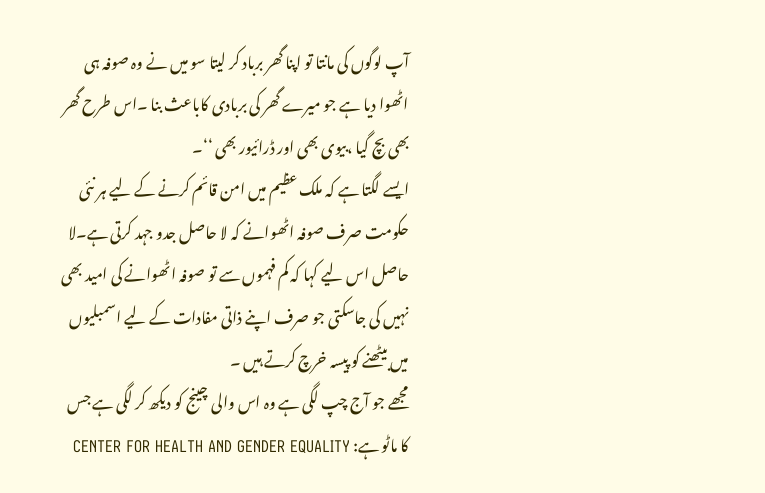آپ لوگوں کی مانتا تو اپنا گھر برباد کر لیتا سو میں نے وہ صوفہ ہی اٹھوا دیا ہے جو میرے گھر کی بربادی کاباعث بنا ۔اس طرح گھر بھی بچ گیا ،بیوی بھی اور ڈرائیور بھی ‘‘۔
ایسے لگتا ہے کہ ملک عظیم میں امن قائم کرنے کے لیے ہر نئی حکومت صرف صوفہ اٹھوانے کہ لا حاصل جدو جہد کرتی ہے۔لا حاصل اس لیے کہا کہ کم فہموں سے تو صوفہ اٹھوانے کی امید بھی نہیں کی جاسکتی جو صرف اپنے ذاتی مفادات کے لیے اسمبلیوں میں بیٹھنے کو پیسہ خرچ کرتے ہیں ۔
مجھے جو آج چپ لگی ہے وہ اس والی چینج کو دیکھ کر لگی ہے جس کا ماٹو ہے: CENTER FOR HEALTH AND GENDER EQUALITY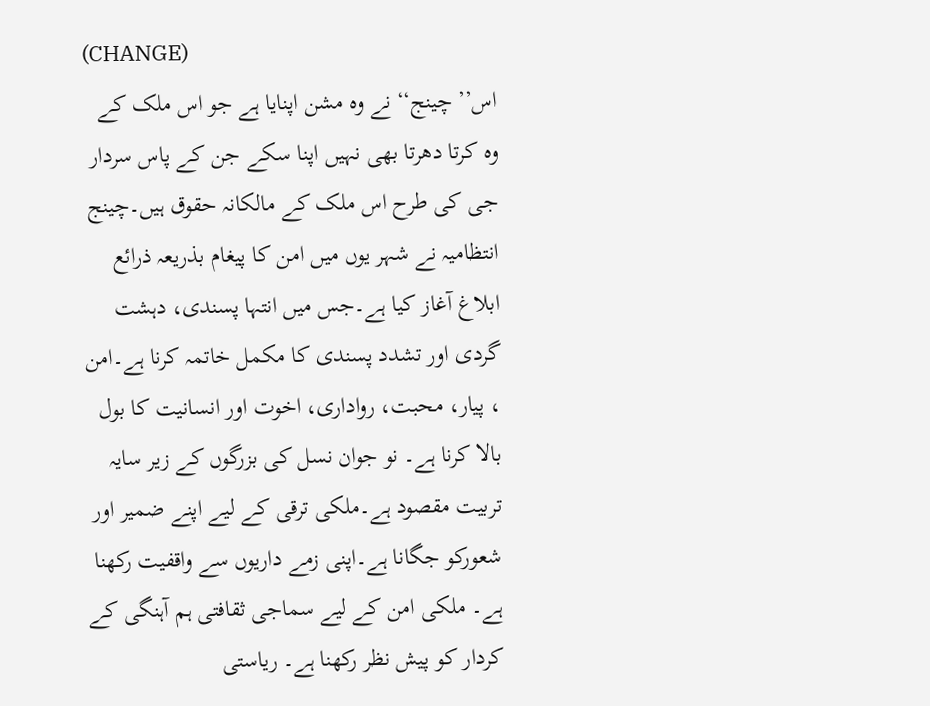(CHANGE)
اس’’ چینج‘‘ نے وہ مشن اپنایا ہے جو اس ملک کے وہ کرتا دھرتا بھی نہیں اپنا سکے جن کے پاس سردار جی کی طرح اس ملک کے مالکانہ حقوق ہیں۔چینج انتظامیہ نے شہر یوں میں امن کا پیغام بذریعہ ذرائع ابلاغ آغاز کیا ہے۔جس میں انتہا پسندی، دہشت گردی اور تشدد پسندی کا مکمل خاتمہ کرنا ہے۔امن ، پیار، محبت، رواداری، اخوت اور انسانیت کا بول بالا کرنا ہے۔ نو جوان نسل کی بزرگوں کے زیر سایہ تربیت مقصود ہے۔ملکی ترقی کے لیے اپنے ضمیر اور شعورکو جگانا ہے۔اپنی زمے داریوں سے واقفیت رکھنا ہے۔ ملکی امن کے لیے سماجی ثقافتی ہم آہنگی کے کردار کو پیش نظر رکھنا ہے۔ ریاستی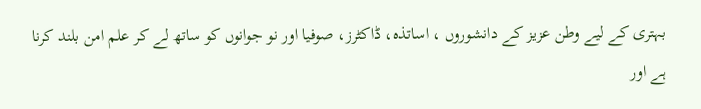بہتری کے لیے وطن عزیز کے دانشوروں ، اساتذہ، ڈاکٹرز، صوفیا اور نو جوانوں کو ساتھ لے کر علم امن بلند کرنا ہے اور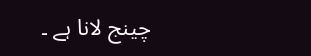چینج لانا ہے ۔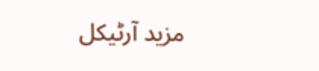مزید آرٹیکل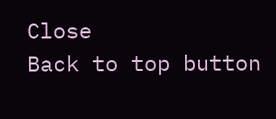Close
Back to top button